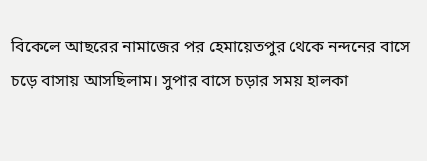বিকেলে আছরের নামাজের পর হেমায়েতপুর থেকে নন্দনের বাসে চড়ে বাসায় আসছিলাম। সুপার বাসে চড়ার সময় হালকা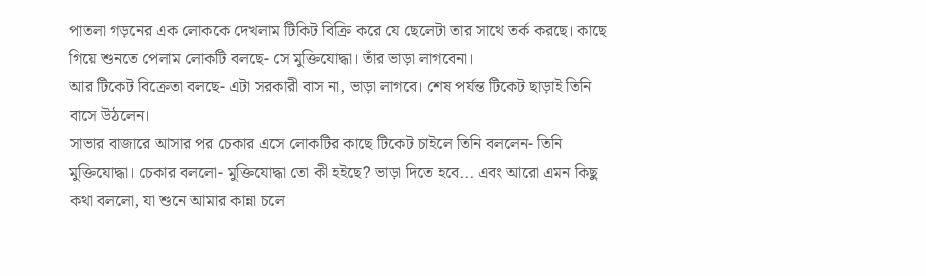পাতলা গড়নের এক লোককে দেখলাম টিকিট বিক্রি করে যে ছেলেটা তার সাথে তর্ক করছে। কাছে গিয়ে শুনতে পেলাম লোকটি বলছে- সে মুক্তিযোদ্ধা। তাঁর ভাড়া লাগবেনা।
আর টিকেট বিক্রেতা বলছে- এটা সরকারী বাস না, ভাড়া লাগবে। শেষ পর্যন্ত টিকেট ছাড়াই তিনি বাসে উঠলেন।
সাভার বাজারে আসার পর চেকার এসে লোকটির কাছে টিকেট চাইলে তিনি বললেন- তিনি মুক্তিযোদ্ধা। চেকার বললো- মুক্তিযোদ্ধা তো কী হইছে? ভাড়া দিতে হবে... এবং আরো এমন কিছু কথা বললো, যা শুনে আমার কান্না চলে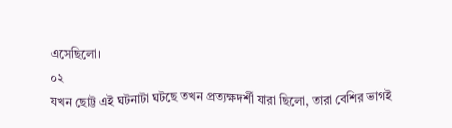এসেছিলো।
০২
যখন ছোট্ট এই ঘটনাটা ঘটছে তখন প্রত্যক্ষদর্শী যারা ছিলো, তারা বেশির ভাগই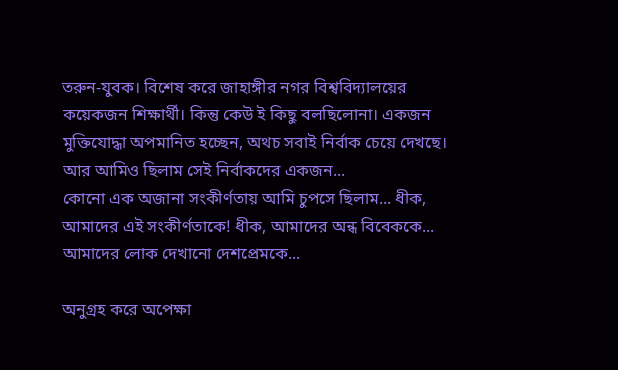তরুন-যুবক। বিশেষ করে জাহাঙ্গীর নগর বিশ্ববিদ্যালয়ের কয়েকজন শিক্ষার্থী। কিন্তু কেউ ই কিছু বলছিলোনা। একজন মুক্তিযোদ্ধা অপমানিত হচ্ছেন, অথচ সবাই নির্বাক চেয়ে দেখছে। আর আমিও ছিলাম সেই নির্বাকদের একজন...
কোনো এক অজানা সংকীর্ণতায় আমি চুপসে ছিলাম... ধীক, আমাদের এই সংকীর্ণতাকে! ধীক, আমাদের অন্ধ বিবেককে... আমাদের লোক দেখানো দেশপ্রেমকে...

অনুগ্রহ করে অপেক্ষা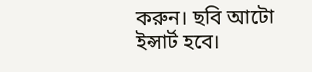করুন। ছবি আটো ইন্সার্ট হবে।